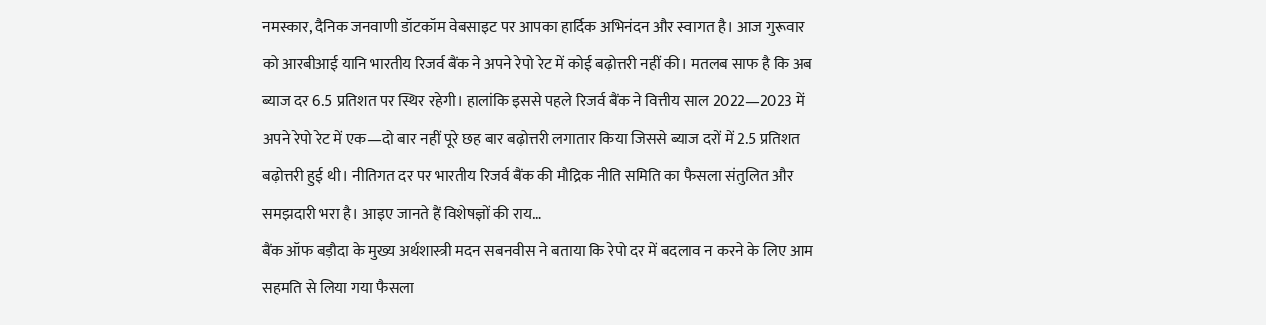नमस्कार, दैनिक जनवाणी डॉटकॉम वेबसाइट पर आपका हार्दिक अभिनंदन और स्वागत है। आज गुरूवार को आरबीआई यानि भारतीय रिजर्व बैंक ने अपने रेपो रेट में कोई बढ़ोत्तरी नहीं की। मतलब साफ है कि अब ब्याज दर 6.5 प्रतिशत पर स्थिर रहेगी। हालांकि इससे पहले रिजर्व बैंक ने वित्तीय साल 2022—2023 में अपने रेपो रेट में एक—दो बार नहीं पूरे छह बार बढ़ोत्तरी लगातार किया जिससे ब्याज दरों में 2.5 प्रतिशत बढ़ोत्तरी हुई थी। नीतिगत दर पर भारतीय रिजर्व बैंक की मौद्रिक नीति समिति का फैसला संतुलित और समझदारी भरा है। आइए जानते हैं विशेषज्ञों की राय…
बैंक ऑफ बड़ौदा के मुख्य अर्थशास्त्री मदन सबनवीस ने बताया कि रेपो दर में बदलाव न करने के लिए आम सहमति से लिया गया फैसला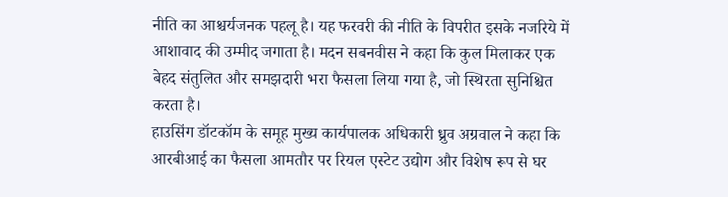नीति का आश्चर्यजनक पहलू है। यह फरवरी की नीति के विपरीत इसके नजरिये में आशावाद की उम्मीद जगाता है। मदन सबनवीस ने कहा कि कुल मिलाकर एक बेहद संतुलित और समझदारी भरा फैसला लिया गया है, जो स्थिरता सुनिश्चित करता है।
हाउसिंग डॉटकॉम के समूह मुख्य कार्यपालक अधिकारी ध्रुव अग्रवाल ने कहा कि आरबीआई का फैसला आमतौर पर रियल एस्टेट उद्योग और विशेष रूप से घर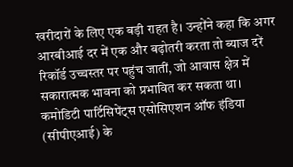खरीदारों के लिए एक बड़ी राहत है। उन्होंने कहा कि अगर आरबीआई दर में एक और बढ़ोतरी करता तो ब्याज दरें रिकॉर्ड उच्चस्तर पर पहुंच जातीं, जो आवास क्षेत्र में सकारात्मक भावना को प्रभावित कर सकता था।
कमोडिटी पार्टिसिपेंट्स एसोसिएशन ऑफ इंडिया (सीपीएआई) के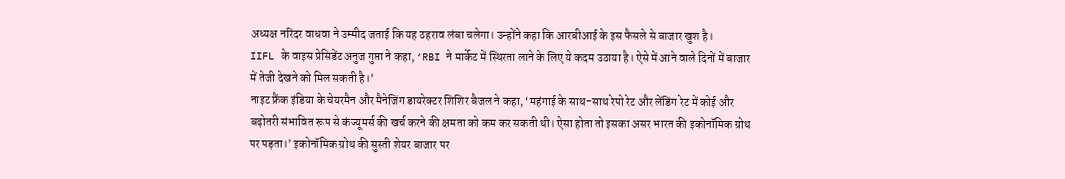अध्यक्ष नरिंदर वाधवा ने उम्मीद जताई कि यह ठहराव लंबा चलेगा। उन्होंने कहा कि आरबीआई के इस फैसले से बाजार खुश है।
IIFL के वाइस प्रेसिडेंट अनुज गुप्ता ने कहा, ‘RBI ने मार्केट में स्थिरता लाने के लिए ये कदम उठाया है। ऐसे में आने वाले दिनों में बाजार में तेजी देखने को मिल सकती है।’
नाइट फ्रैंक इंडिया के चेयरमैन और मैनेजिंग डायरेक्टर शिशिर बैजल ने कहा, ‘महंगाई के साथ-साथ रेपो रेट और लेंडिंग रेट में कोई और बढ़ोतरी संभावित रूप से कंज्यूमर्स की खर्च करने की क्षमता को कम कर सकती थी। ऐसा होता तो इसका असर भारत की इकोनॉमिक ग्रोथ पर पड़ता।’ इकोनॉमिक ग्रोथ की सुस्ती शेयर बाजार पर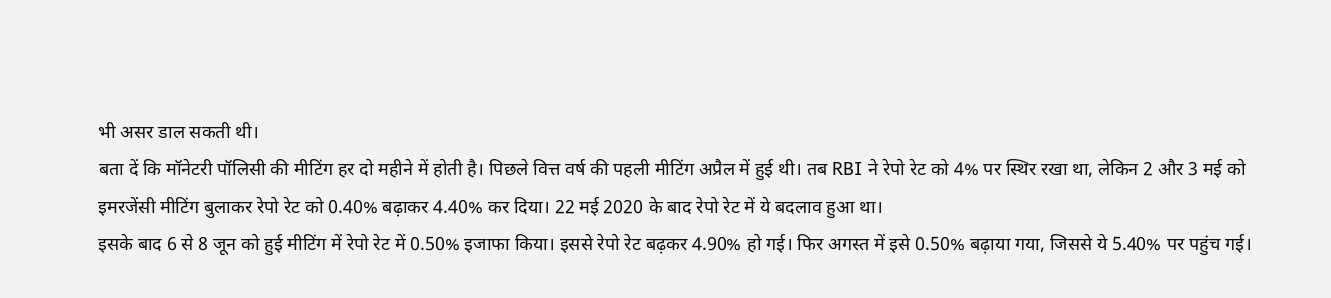भी असर डाल सकती थी।
बता दें कि मॉनेटरी पॉलिसी की मीटिंग हर दो महीने में होती है। पिछले वित्त वर्ष की पहली मीटिंग अप्रैल में हुई थी। तब RBI ने रेपो रेट को 4% पर स्थिर रखा था, लेकिन 2 और 3 मई को इमरजेंसी मीटिंग बुलाकर रेपो रेट को 0.40% बढ़ाकर 4.40% कर दिया। 22 मई 2020 के बाद रेपो रेट में ये बदलाव हुआ था।
इसके बाद 6 से 8 जून को हुई मीटिंग में रेपो रेट में 0.50% इजाफा किया। इससे रेपो रेट बढ़कर 4.90% हो गई। फिर अगस्त में इसे 0.50% बढ़ाया गया, जिससे ये 5.40% पर पहुंच गई।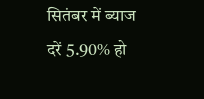सितंबर में ब्याज दरें 5.90% हो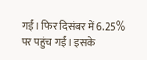गईं। फिर दिसंबर में 6.25% पर पहुंच गईं। इसके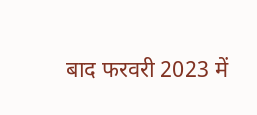बाद फरवरी 2023 में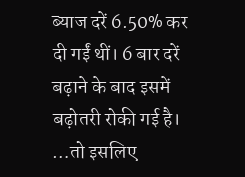ब्याज दरें 6.50% कर दी गईं थीं। 6 बार दरें बढ़ाने के बाद इसमें बढ़ोतरी रोकी गई है।
…तो इसलिए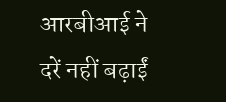आरबीआई ने दरें नहीं बढ़ाईं